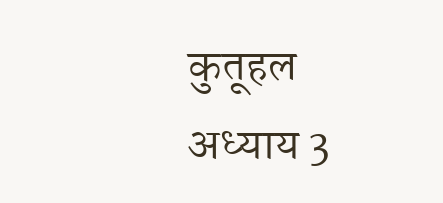कुतूहल अध्याय 3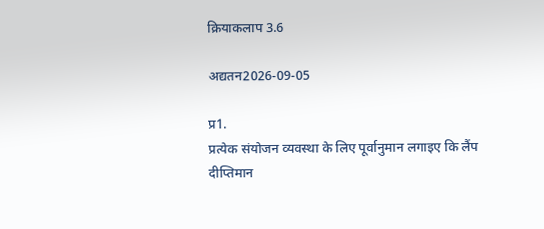क्रियाकलाप 3.6

अद्यतन2026-09-05

प्र1.
प्रत्येक संयोजन व्यवस्था के लिए पूर्वानुमान लगाइए कि लैंप दीप्तिमान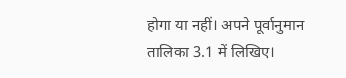होगा या नहीं। अपने पूर्वानुमान तालिका 3.1 में लिखिए।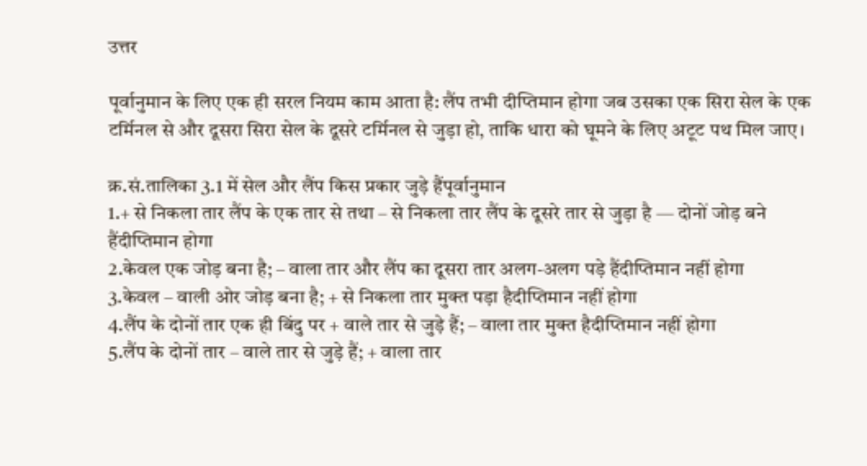उत्तर

पूर्वानुमान के लिए एक ही सरल नियम काम आता है: लैंप तभी दीप्तिमान होगा जब उसका एक सिरा सेल के एक टर्मिनल से और दूसरा सिरा सेल के दूसरे टर्मिनल से जुड़ा हो, ताकि धारा को घूमने के लिए अटूट पथ मिल जाए।

क्र.सं.तालिका 3.1 में सेल और लैंप किस प्रकार जुड़े हैंपूर्वानुमान
1.+ से निकला तार लैंप के एक तार से तथा – से निकला तार लैंप के दूसरे तार से जुड़ा है — दोनों जोड़ बने हैंदीप्तिमान होगा
2.केवल एक जोड़ बना है; – वाला तार और लैंप का दूसरा तार अलग-अलग पड़े हैंदीप्तिमान नहीं होगा
3.केवल – वाली ओर जोड़ बना है; + से निकला तार मुक्त पड़ा हैदीप्तिमान नहीं होगा
4.लैंप के दोनों तार एक ही बिंदु पर + वाले तार से जुड़े हैं; – वाला तार मुक्त हैदीप्तिमान नहीं होगा
5.लैंप के दोनों तार – वाले तार से जुड़े हैं; + वाला तार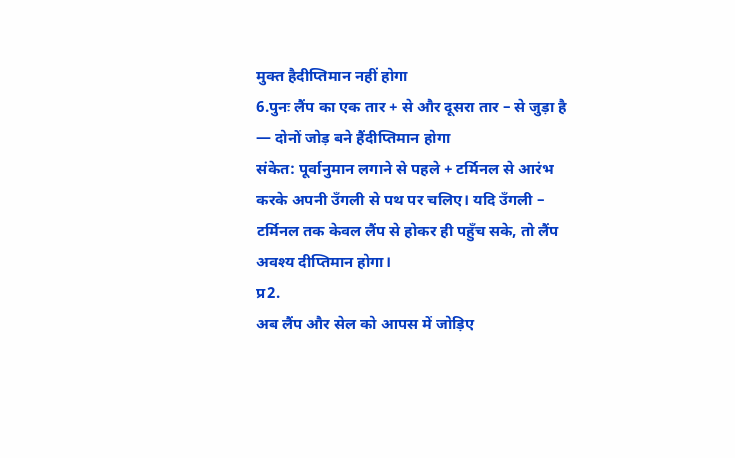मुक्त हैदीप्तिमान नहीं होगा
6.पुनः लैंप का एक तार + से और दूसरा तार – से जुड़ा है — दोनों जोड़ बने हैंदीप्तिमान होगा
संकेत: पूर्वानुमान लगाने से पहले + टर्मिनल से आरंभ करके अपनी उँगली से पथ पर चलिए। यदि उँगली – टर्मिनल तक केवल लैंप से होकर ही पहुँच सके, तो लैंप अवश्य दीप्तिमान होगा।
प्र2.
अब लैंप और सेल को आपस में जोड़िए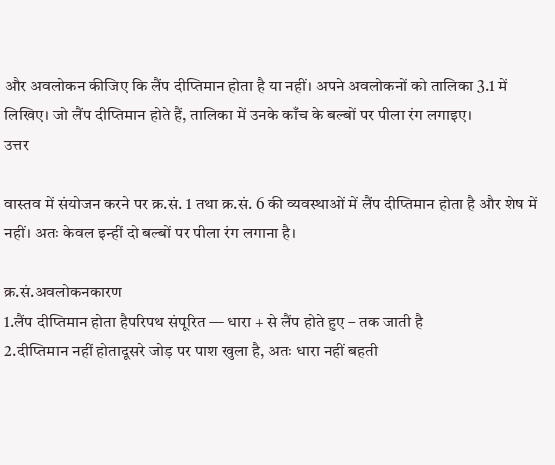और अवलोकन कीजिए कि लैंप दीप्तिमान होता है या नहीं। अपने अवलोकनों को तालिका 3.1 में लिखिए। जो लैंप दीप्तिमान होते हैं, तालिका में उनके काँच के बल्बों पर पीला रंग लगाइए।
उत्तर

वास्तव में संयोजन करने पर क्र.सं. 1 तथा क्र.सं. 6 की व्यवस्थाओं में लैंप दीप्तिमान होता है और शेष में नहीं। अतः केवल इन्हीं दो बल्बों पर पीला रंग लगाना है।

क्र.सं.अवलोकनकारण
1.लैंप दीप्तिमान होता हैपरिपथ संपूरित — धारा + से लैंप होते हुए – तक जाती है
2.दीप्तिमान नहीं होतादूसरे जोड़ पर पाश खुला है, अतः धारा नहीं बहती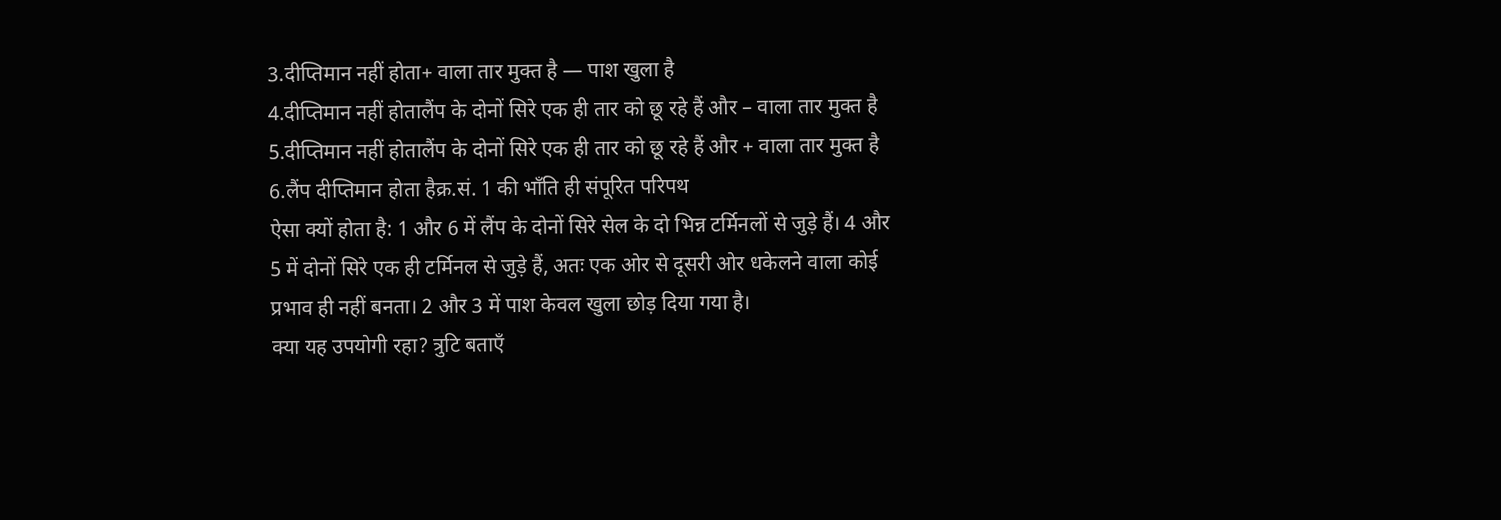3.दीप्तिमान नहीं होता+ वाला तार मुक्त है — पाश खुला है
4.दीप्तिमान नहीं होतालैंप के दोनों सिरे एक ही तार को छू रहे हैं और – वाला तार मुक्त है
5.दीप्तिमान नहीं होतालैंप के दोनों सिरे एक ही तार को छू रहे हैं और + वाला तार मुक्त है
6.लैंप दीप्तिमान होता हैक्र.सं. 1 की भाँति ही संपूरित परिपथ
ऐसा क्यों होता है: 1 और 6 में लैंप के दोनों सिरे सेल के दो भिन्न टर्मिनलों से जुड़े हैं। 4 और 5 में दोनों सिरे एक ही टर्मिनल से जुड़े हैं, अतः एक ओर से दूसरी ओर धकेलने वाला कोई प्रभाव ही नहीं बनता। 2 और 3 में पाश केवल खुला छोड़ दिया गया है।
क्या यह उपयोगी रहा? त्रुटि बताएँ